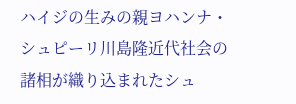ハイジの生みの親ヨハンナ・シュピーリ川島隆近代社会の諸相が織り込まれたシュ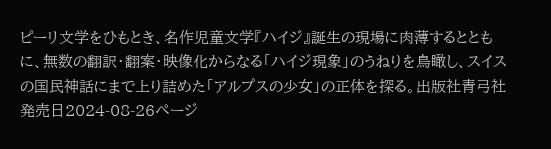ピーリ文学をひもとき、名作児童文学『ハイジ』誕生の現場に肉薄するとともに、無数の翻訳・翻案・映像化からなる「ハイジ現象」のうねりを鳥瞰し、スイスの国民神話にまで上り詰めた「アルプスの少女」の正体を探る。出版社青弓社発売日2024-08-26ページ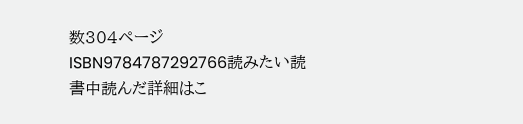数304ページISBN9784787292766読みたい読書中読んだ詳細はこ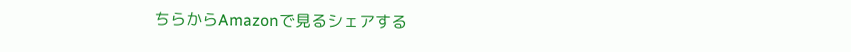ちらからAmazonで見るシェアする